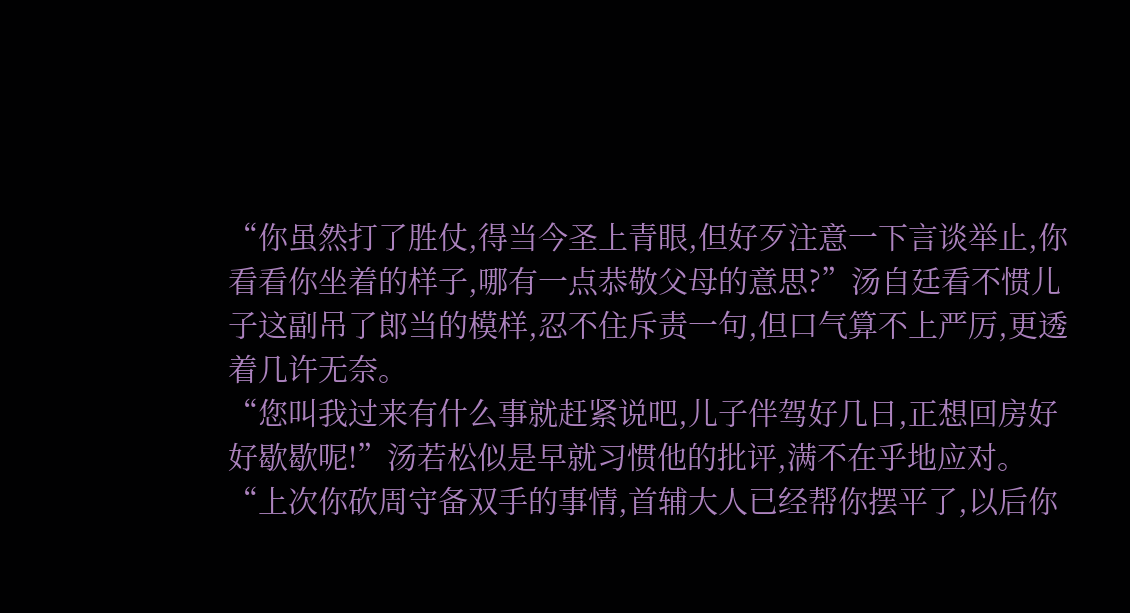“你虽然打了胜仗,得当今圣上青眼,但好歹注意一下言谈举止,你看看你坐着的样子,哪有一点恭敬父母的意思?”汤自廷看不惯儿子这副吊了郎当的模样,忍不住斥责一句,但口气算不上严厉,更透着几许无奈。
“您叫我过来有什么事就赶紧说吧,儿子伴驾好几日,正想回房好好歇歇呢!”汤若松似是早就习惯他的批评,满不在乎地应对。
“上次你砍周守备双手的事情,首辅大人已经帮你摆平了,以后你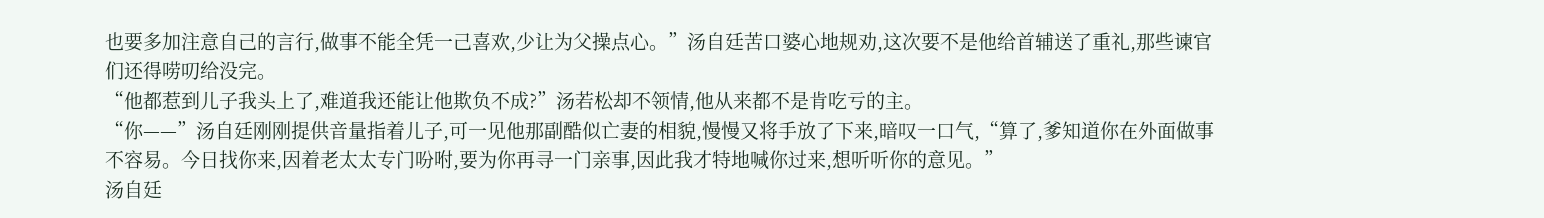也要多加注意自己的言行,做事不能全凭一己喜欢,少让为父操点心。”汤自廷苦口婆心地规劝,这次要不是他给首辅送了重礼,那些谏官们还得唠叨给没完。
“他都惹到儿子我头上了,难道我还能让他欺负不成?”汤若松却不领情,他从来都不是肯吃亏的主。
“你——”汤自廷刚刚提供音量指着儿子,可一见他那副酷似亡妻的相貌,慢慢又将手放了下来,暗叹一口气,“算了,爹知道你在外面做事不容易。今日找你来,因着老太太专门吩咐,要为你再寻一门亲事,因此我才特地喊你过来,想听听你的意见。”
汤自廷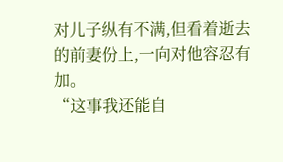对儿子纵有不满,但看着逝去的前妻份上,一向对他容忍有加。
“这事我还能自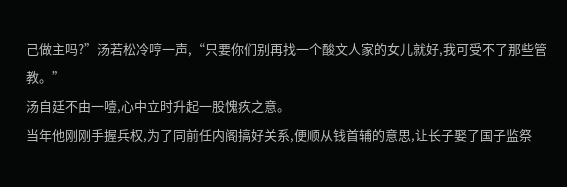己做主吗?”汤若松冷哼一声,“只要你们别再找一个酸文人家的女儿就好,我可受不了那些管教。”
汤自廷不由一噎,心中立时升起一股愧疚之意。
当年他刚刚手握兵权,为了同前任内阁搞好关系,便顺从钱首辅的意思,让长子娶了国子监祭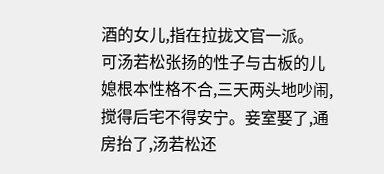酒的女儿,指在拉拢文官一派。
可汤若松张扬的性子与古板的儿媳根本性格不合,三天两头地吵闹,搅得后宅不得安宁。妾室娶了,通房抬了,汤若松还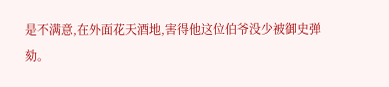是不满意,在外面花天酒地,害得他这位伯爷没少被御史弹劾。